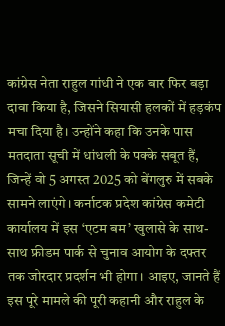कांग्रेस नेता राहुल गांधी ने एक बार फिर बड़ा दावा किया है, जिसने सियासी हलकों में हड़कंप मचा दिया है। उन्होंने कहा कि उनके पास मतदाता सूची में धांधली के पक्के सबूत हैं, जिन्हें वो 5 अगस्त 2025 को बेंगलुरु में सबके सामने लाएंगे। कर्नाटक प्रदेश कांग्रेस कमेटी कार्यालय में इस ‘एटम बम’ खुलासे के साथ-साथ फ्रीडम पार्क से चुनाव आयोग के दफ्तर तक जोरदार प्रदर्शन भी होगा। आइए, जानते हैं इस पूरे मामले की पूरी कहानी और राहुल के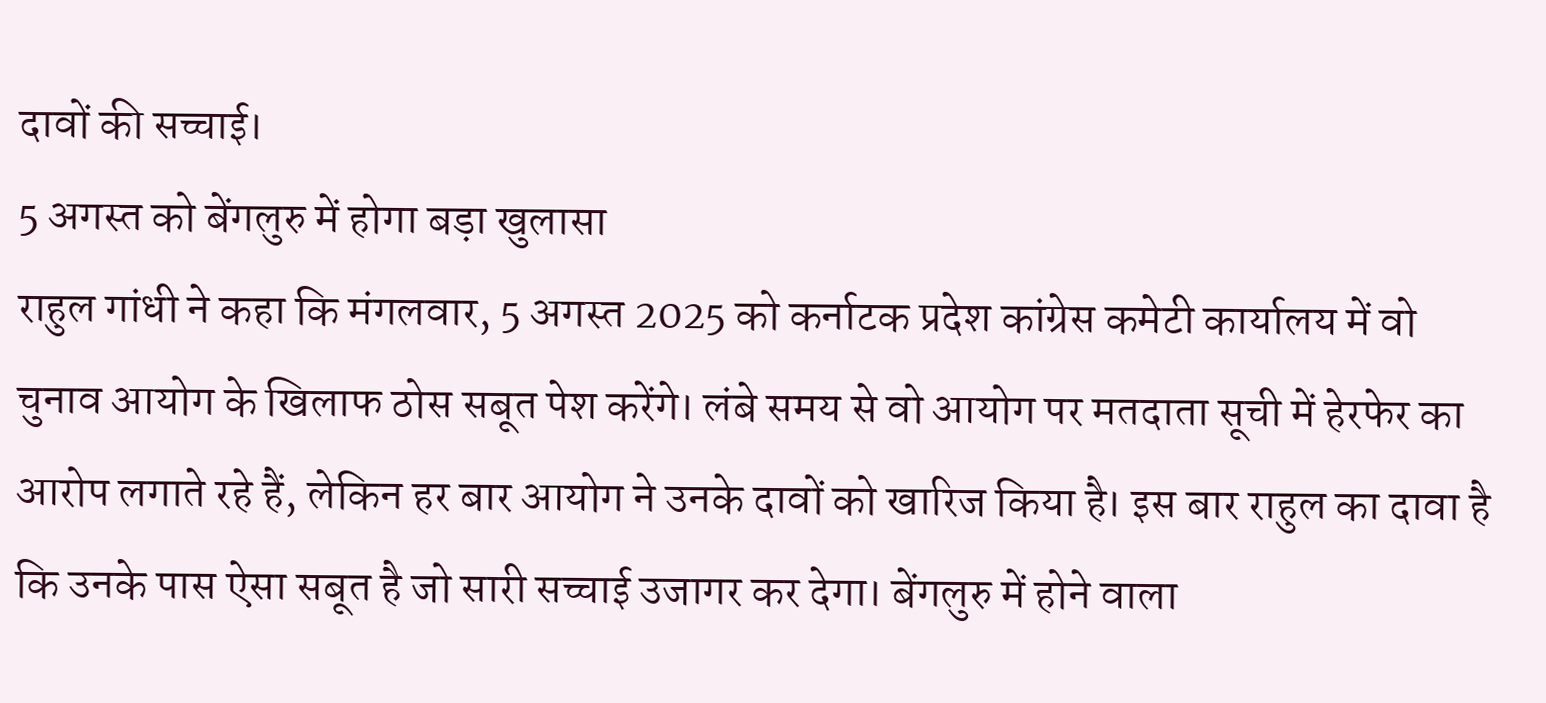दावों की सच्चाई।
5 अगस्त को बेंगलुरु में होगा बड़ा खुलासा
राहुल गांधी ने कहा कि मंगलवार, 5 अगस्त 2025 को कर्नाटक प्रदेश कांग्रेस कमेटी कार्यालय में वो चुनाव आयोग के खिलाफ ठोस सबूत पेश करेंगे। लंबे समय से वो आयोग पर मतदाता सूची में हेरफेर का आरोप लगाते रहे हैं, लेकिन हर बार आयोग ने उनके दावों को खारिज किया है। इस बार राहुल का दावा है कि उनके पास ऐसा सबूत है जो सारी सच्चाई उजागर कर देगा। बेंगलुरु में होने वाला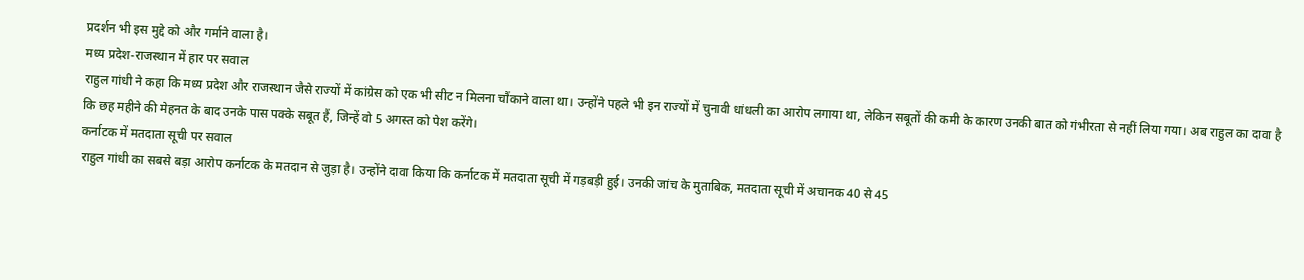प्रदर्शन भी इस मुद्दे को और गर्माने वाला है।
मध्य प्रदेश-राजस्थान में हार पर सवाल
राहुल गांधी ने कहा कि मध्य प्रदेश और राजस्थान जैसे राज्यों में कांग्रेस को एक भी सीट न मिलना चौंकाने वाला था। उन्होंने पहले भी इन राज्यों में चुनावी धांधली का आरोप लगाया था, लेकिन सबूतों की कमी के कारण उनकी बात को गंभीरता से नहीं लिया गया। अब राहुल का दावा है कि छह महीने की मेहनत के बाद उनके पास पक्के सबूत हैं, जिन्हें वो 5 अगस्त को पेश करेंगे।
कर्नाटक में मतदाता सूची पर सवाल
राहुल गांधी का सबसे बड़ा आरोप कर्नाटक के मतदान से जुड़ा है। उन्होंने दावा किया कि कर्नाटक में मतदाता सूची में गड़बड़ी हुई। उनकी जांच के मुताबिक, मतदाता सूची में अचानक 40 से 45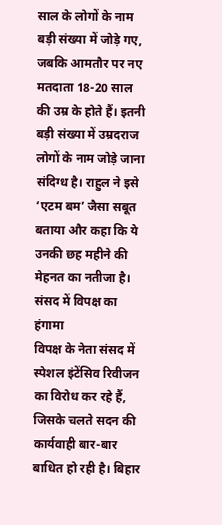साल के लोगों के नाम बड़ी संख्या में जोड़े गए, जबकि आमतौर पर नए मतदाता 18-20 साल की उम्र के होते हैं। इतनी बड़ी संख्या में उम्रदराज लोगों के नाम जोड़े जाना संदिग्ध है। राहुल ने इसे ‘एटम बम’ जैसा सबूत बताया और कहा कि ये उनकी छह महीने की मेहनत का नतीजा है।
संसद में विपक्ष का हंगामा
विपक्ष के नेता संसद में स्पेशल इंटेंसिव रिवीजन का विरोध कर रहे हैं, जिसके चलते सदन की कार्यवाही बार-बार बाधित हो रही है। बिहार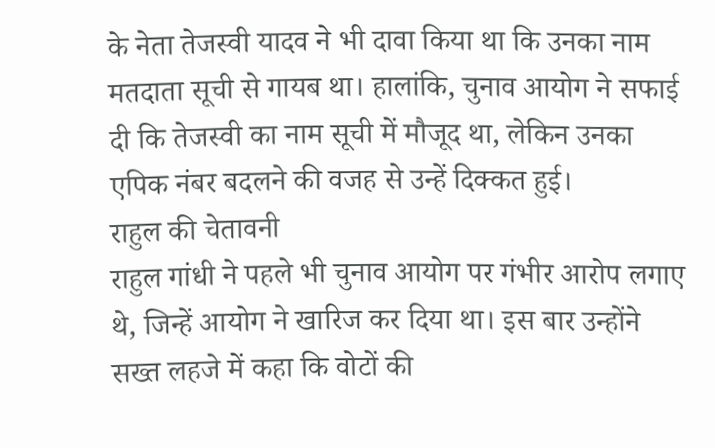के नेता तेजस्वी यादव ने भी दावा किया था कि उनका नाम मतदाता सूची से गायब था। हालांकि, चुनाव आयोग ने सफाई दी कि तेजस्वी का नाम सूची में मौजूद था, लेकिन उनका एपिक नंबर बदलने की वजह से उन्हें दिक्कत हुई।
राहुल की चेतावनी
राहुल गांधी ने पहले भी चुनाव आयोग पर गंभीर आरोप लगाए थे, जिन्हें आयोग ने खारिज कर दिया था। इस बार उन्होंने सख्त लहजे में कहा कि वोटों की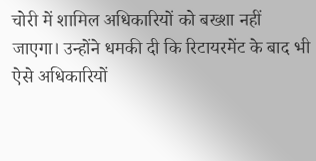चोरी में शामिल अधिकारियों को बख्शा नहीं जाएगा। उन्होंने धमकी दी कि रिटायरमेंट के बाद भी ऐसे अधिकारियों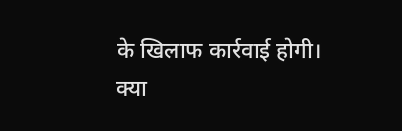के खिलाफ कार्रवाई होगी।
क्या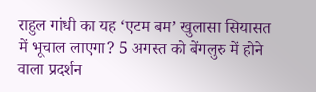राहुल गांधी का यह ‘एटम बम’ खुलासा सियासत में भूचाल लाएगा? 5 अगस्त को बेंगलुरु में होने वाला प्रदर्शन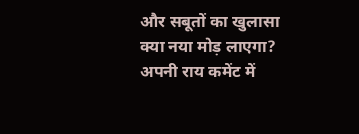और सबूतों का खुलासा क्या नया मोड़ लाएगा? अपनी राय कमेंट में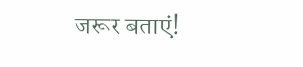जरूर बताएं!